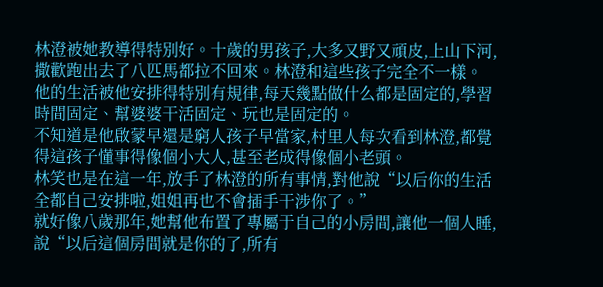林澄被她教導得特別好。十歲的男孩子,大多又野又頑皮,上山下河,撒歡跑出去了八匹馬都拉不回來。林澄和這些孩子完全不一樣。
他的生活被他安排得特別有規律,每天幾點做什么都是固定的,學習時間固定、幫婆婆干活固定、玩也是固定的。
不知道是他啟蒙早還是窮人孩子早當家,村里人每次看到林澄,都覺得這孩子懂事得像個小大人,甚至老成得像個小老頭。
林笑也是在這一年,放手了林澄的所有事情,對他說“以后你的生活全都自己安排啦,姐姐再也不會插手干涉你了。”
就好像八歲那年,她幫他布置了專屬于自己的小房間,讓他一個人睡,說“以后這個房間就是你的了,所有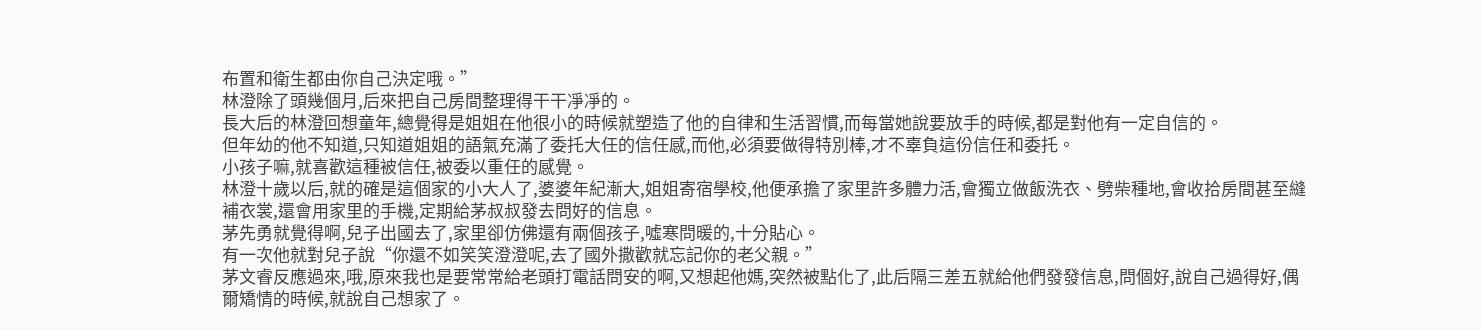布置和衛生都由你自己決定哦。”
林澄除了頭幾個月,后來把自己房間整理得干干凈凈的。
長大后的林澄回想童年,總覺得是姐姐在他很小的時候就塑造了他的自律和生活習慣,而每當她說要放手的時候,都是對他有一定自信的。
但年幼的他不知道,只知道姐姐的語氣充滿了委托大任的信任感,而他,必須要做得特別棒,才不辜負這份信任和委托。
小孩子嘛,就喜歡這種被信任,被委以重任的感覺。
林澄十歲以后,就的確是這個家的小大人了,婆婆年紀漸大,姐姐寄宿學校,他便承擔了家里許多體力活,會獨立做飯洗衣、劈柴種地,會收拾房間甚至縫補衣裳,還會用家里的手機,定期給茅叔叔發去問好的信息。
茅先勇就覺得啊,兒子出國去了,家里卻仿佛還有兩個孩子,噓寒問暖的,十分貼心。
有一次他就對兒子說“你還不如笑笑澄澄呢,去了國外撒歡就忘記你的老父親。”
茅文睿反應過來,哦,原來我也是要常常給老頭打電話問安的啊,又想起他媽,突然被點化了,此后隔三差五就給他們發發信息,問個好,說自己過得好,偶爾矯情的時候,就說自己想家了。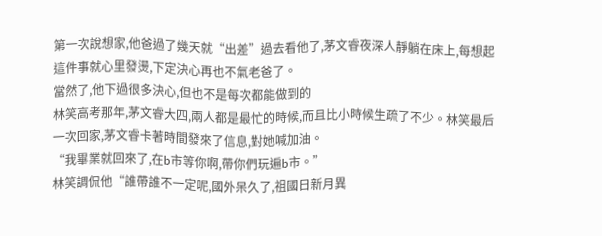第一次說想家,他爸過了幾天就“出差”過去看他了,茅文睿夜深人靜躺在床上,每想起這件事就心里發燙,下定決心再也不氣老爸了。
當然了,他下過很多決心,但也不是每次都能做到的
林笑高考那年,茅文睿大四,兩人都是最忙的時候,而且比小時候生疏了不少。林笑最后一次回家,茅文睿卡著時間發來了信息,對她喊加油。
“我畢業就回來了,在b市等你啊,帶你們玩遍b市。”
林笑調侃他“誰帶誰不一定呢,國外呆久了,祖國日新月異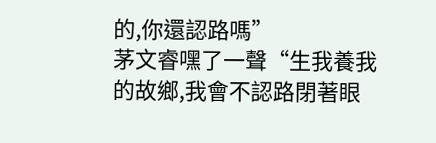的,你還認路嗎”
茅文睿嘿了一聲“生我養我的故鄉,我會不認路閉著眼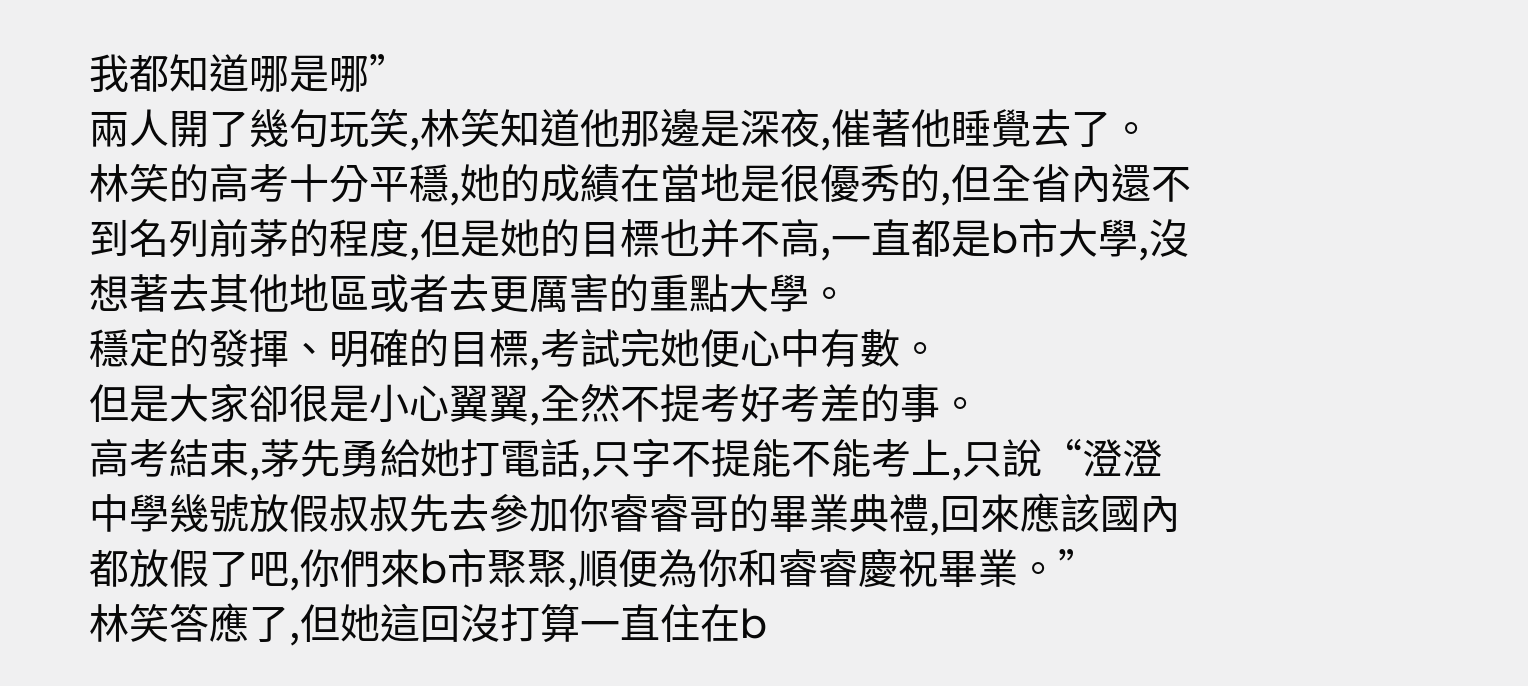我都知道哪是哪”
兩人開了幾句玩笑,林笑知道他那邊是深夜,催著他睡覺去了。
林笑的高考十分平穩,她的成績在當地是很優秀的,但全省內還不到名列前茅的程度,但是她的目標也并不高,一直都是b市大學,沒想著去其他地區或者去更厲害的重點大學。
穩定的發揮、明確的目標,考試完她便心中有數。
但是大家卻很是小心翼翼,全然不提考好考差的事。
高考結束,茅先勇給她打電話,只字不提能不能考上,只說“澄澄中學幾號放假叔叔先去參加你睿睿哥的畢業典禮,回來應該國內都放假了吧,你們來b市聚聚,順便為你和睿睿慶祝畢業。”
林笑答應了,但她這回沒打算一直住在b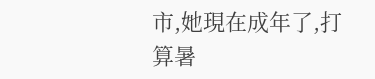市,她現在成年了,打算暑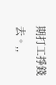期打工掙錢去。,,